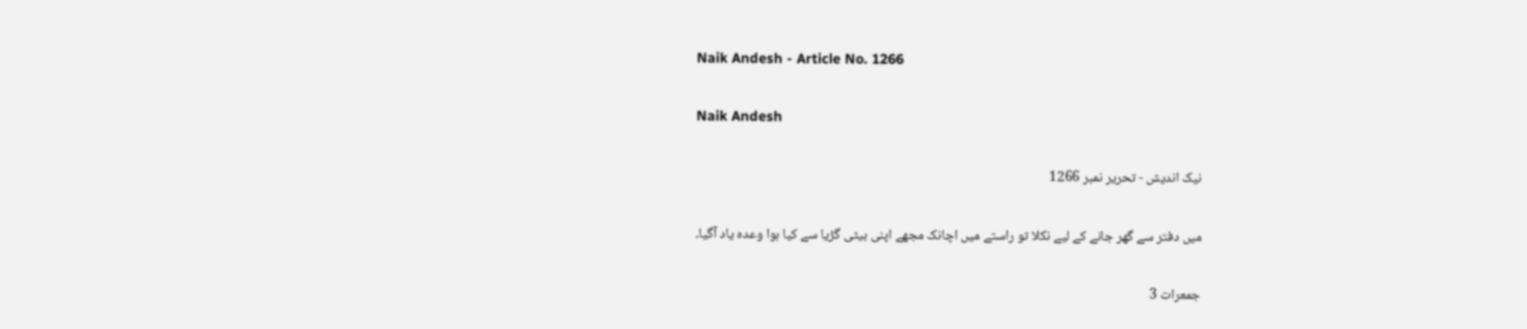Naik Andesh - Article No. 1266

Naik Andesh

نیک اندیش - تحریر نمبر 1266

میں دفتر سے گھر جانے کے لیے نکلا تو راستے میں اچانک مجھے اپنی بیٹی گڑیا سے کیا ہوا وعدہ یاد آگیا۔

جمعرات 3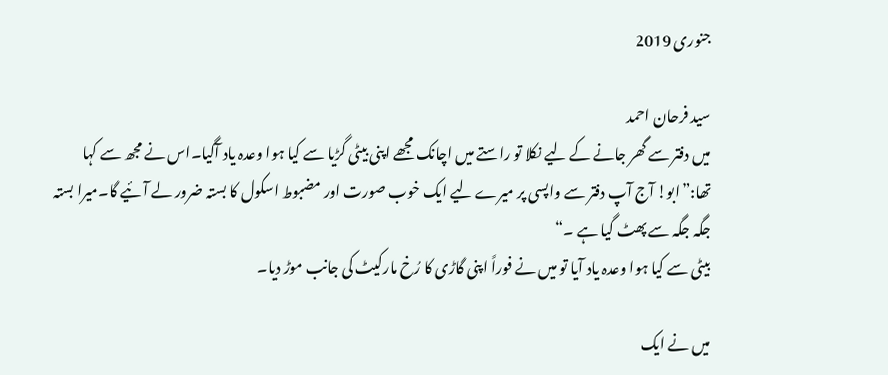جنوری 2019

سید فرحان احمد
میں دفتر سے گھر جانے کے لیے نکلا تو راستے میں اچانک مجھے اپنی بیٹی گڑیا سے کیا ہوا وعدہ یاد آگیا۔اس نے مجھ سے کہا تھا:”ابو! آج آپ دفتر سے واپسی پر میرے لیے ایک خوب صورت اور مضبوط اسکول کا بستہ ضرور لے آئیے گا۔میرا بستہ جگہ جگہ سے پھٹ گیا ہے ۔“
بیٹی سے کیا ہوا وعدہ یاد آیا تو میں نے فوراً اپنی گاڑی کا رُخ مارکیٹ کی جانب موڑ دیا۔

میں نے ایک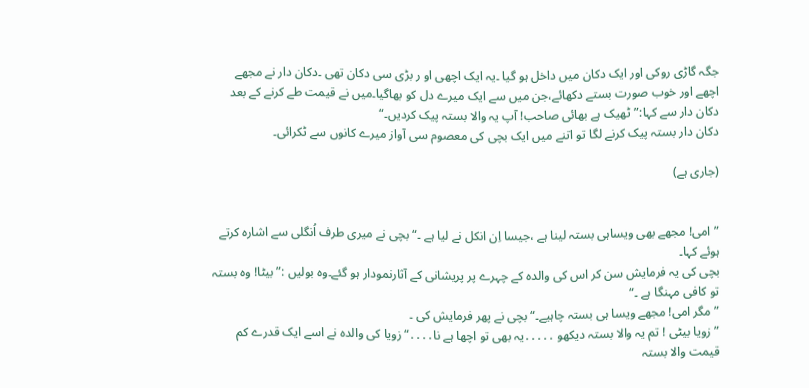جگہ گاڑی روکی اور ایک دکان میں داخل ہو گیا ۔یہ ایک اچھی او ر بڑی سی دکان تھی ۔دکان دار نے مجھے اچھے اور خوب صورت بستے دکھائے،جن میں سے ایک میرے دل کو بھاگیا۔میں نے قیمت طے کرنے کے بعد دکان دار سے کہا:”ٹھیک ہے بھائی صاحب! آپ یہ والا بستہ پیک کردیں۔“
دکان دار بستہ پیک کرنے لگا تو اتنے میں ایک بچی کی معصوم سی آواز میرے کانوں سے ٹکرائی۔

(جاری ہے)


”امی! مجھے بھی ویساہی بستہ لینا ہے ،جیسا اِن انکل نے لیا ہے ۔“بچی نے میری طرف اُنگلی سے اشارہ کرتے ہوئے کہا۔
بچی کی یہ فرمایش سن کر اس کی والدہ کے چہرے پر پریشانی کے آثارنمودار ہو گئے۔وہ بولیں :”بیٹا! وہ بستہ تو کافی مہنگا ہے ۔“
”مگر امی! مجھے ویسا ہی بستہ چاہیے۔“بچی نے پھر فرمایش کی ۔
”زویا بیٹی ! تم یہ والا بستہ دیکھو ․․․․․یہ بھی تو اچھا ہے نا․․․․“زویا کی والدہ نے اسے ایک قدرے کم قیمت والا بستہ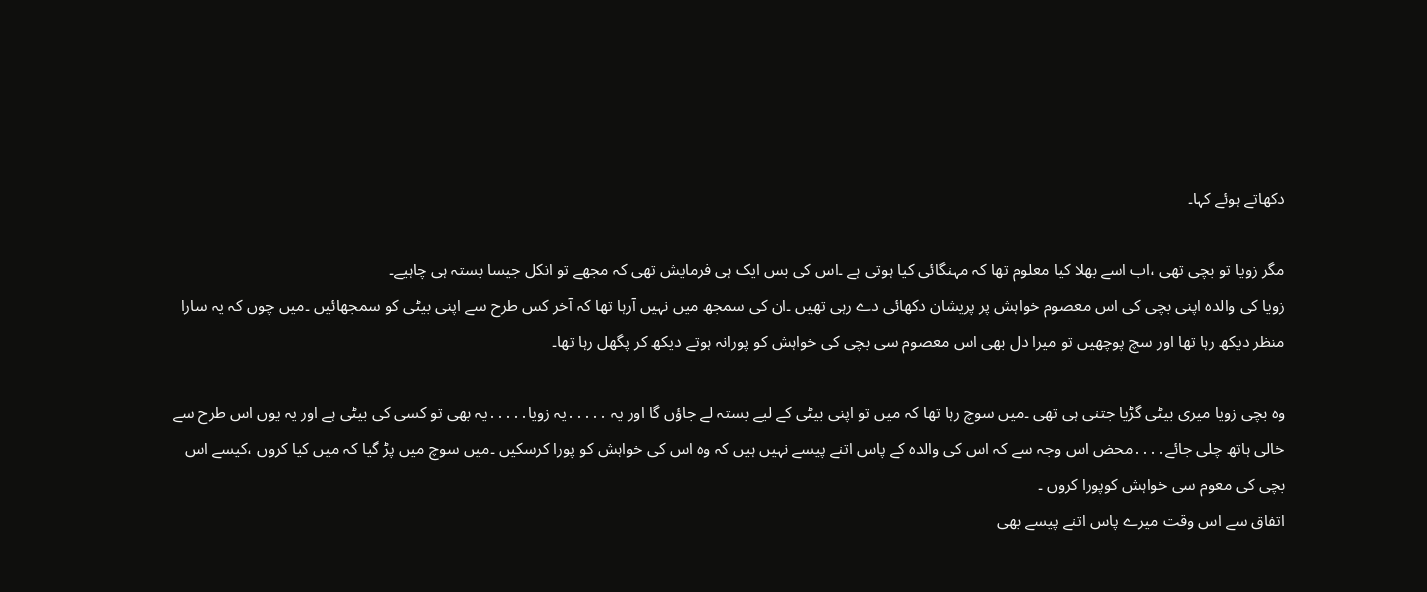دکھاتے ہوئے کہا۔

مگر زویا تو بچی تھی ،اب اسے بھلا کیا معلوم تھا کہ مہنگائی کیا ہوتی ہے ۔اس کی بس ایک ہی فرمایش تھی کہ مجھے تو انکل جیسا بستہ ہی چاہیے۔
زویا کی والدہ اپنی بچی کی اس معصوم خواہش پر پریشان دکھائی دے رہی تھیں ۔ان کی سمجھ میں نہیں آرہا تھا کہ آخر کس طرح سے اپنی بیٹی کو سمجھائیں ۔میں چوں کہ یہ سارا منظر دیکھ رہا تھا اور سچ پوچھیں تو میرا دل بھی اس معصوم سی بچی کی خواہش کو پورانہ ہوتے دیکھ کر پگھل رہا تھا۔

وہ بچی زویا میری بیٹی گڑیا جتنی ہی تھی ۔میں سوچ رہا تھا کہ میں تو اپنی بیٹی کے لیے بستہ لے جاؤں گا اور یہ ․․․․․یہ زویا․․․․․یہ بھی تو کسی کی بیٹی ہے اور یہ یوں اس طرح سے خالی ہاتھ چلی جائے․․․․محض اس وجہ سے کہ اس کی والدہ کے پاس اتنے پیسے نہیں ہیں کہ وہ اس کی خواہش کو پورا کرسکیں ۔میں سوچ میں پڑ گیا کہ میں کیا کروں ،کیسے اس بچی کی معوم سی خواہش کوپورا کروں ۔
اتفاق سے اس وقت میرے پاس اتنے پیسے بھی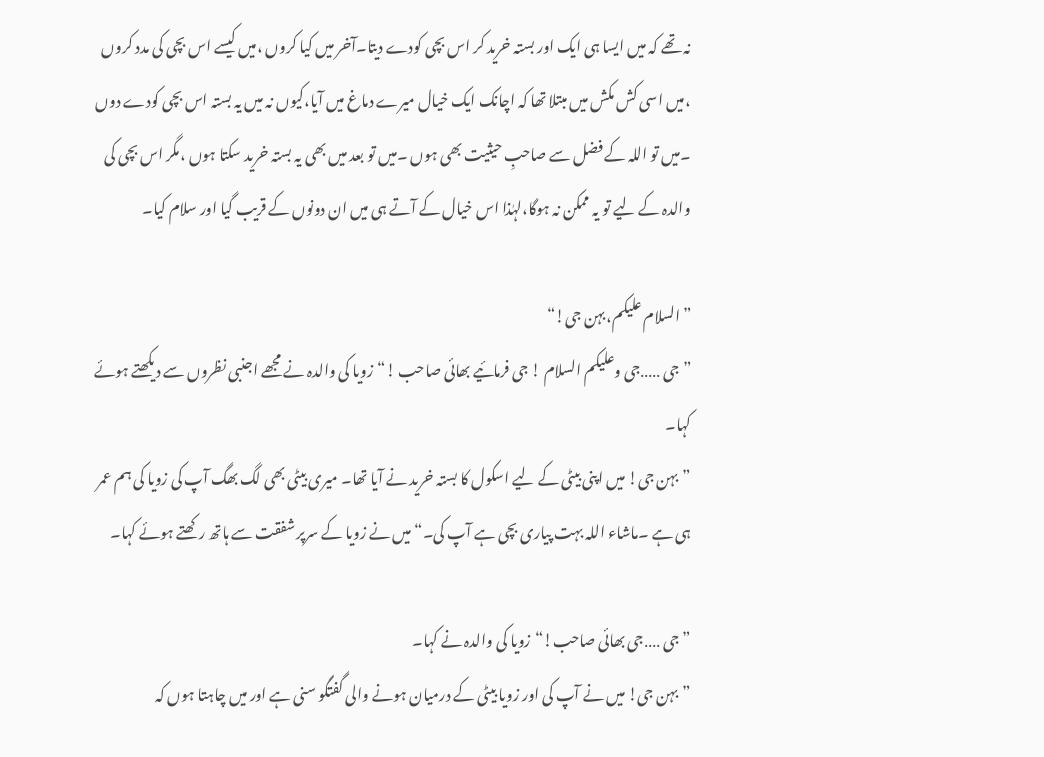نہ تھے کہ میں ایسا ہی ایک اور بستہ خرید کر اس بچی کودے دیتا۔آخر میں کیا کروں ،میں کیسے اس بچی کی مدد کروں ،میں اسی کش مکش میں مبتلا تھا کہ اچانک ایک خیال میرے دماغ میں آیا،کیوں نہ میں یہ بستہ اس بچی کودے دوں ۔میں تو اللہ کے فضل سے صاحبِ حیثیت بھی ہوں ۔میں تو بعد میں بھی یہ بستہ خرید سکتا ہوں ،مگر اس بچی کی والدہ کے لیے تو یہ ممکن نہ ہوگا،لہٰذا اس خیال کے آتے ہی میں ان دونوں کے قریب گیا اور سلام کیا۔

”السلام علیکم،بہن جی!“
”جی ․․․․․جی وعلیکم السلام ! جی فرمائیے بھائی صاحب !“زویا کی والدہ نے مجھے اجنبی نظروں سے دیکھتے ہوئے کہا۔
”بہن جی! میں اپنی بیٹی کے لیے اسکول کا بستہ خرید نے آیا تھا۔ میری بیٹی بھی لگ بھگ آپ کی زویا کی ہم عمر ہی ہے ۔ماشاء اللہ بہت پیاری بچی ہے آپ کی۔“میں نے زویا کے سرپر شفقت سے ہاتھ رکھتے ہوئے کہا۔

”جی ․․․․جی بھائی صاحب!“زویا کی والدہ نے کہا۔
”بہن جی! میں نے آپ کی اور زویا بیٹی کے درمیان ہونے والی گفتگو سنی ہے اور میں چاہتا ہوں کہ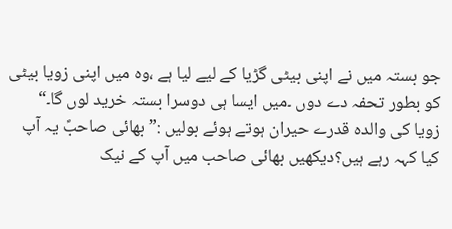جو بستہ میں نے اپنی بیٹی گڑیا کے لیے لیا ہے ،وہ میں اپنی زویا بیٹی کو بطور تحفہ دے دوں ۔میں ایسا ہی دوسرا بستہ خرید لوں گا۔“
زویا کی والدہ قدرے حیران ہوتے ہوئے بولیں :”بھائی صاحبً یہ آپ کیا کہہ رہے ہیں؟دیکھیں بھائی صاحب میں آپ کے نیک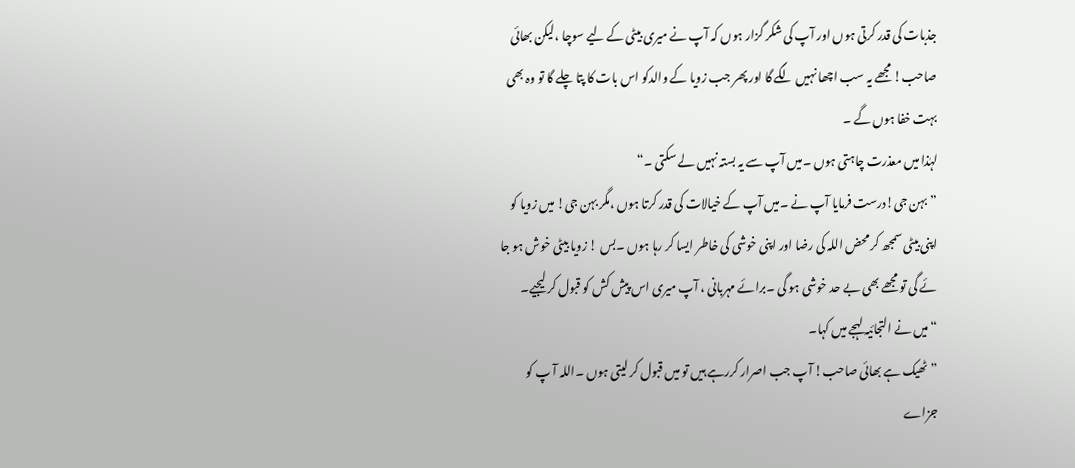جذبات کی قدر کرتی ہوں اور آپ کی شکر گزار ہوں کہ آپ نے میری بیٹی کے لیے سوچا ،لیکن بھائی صاحب! مجھے یہ سب اچھا نہیں لگے گا اور پھر جب زویا کے والدکو اس بات کا پتا چلے گا تو وہ بھی بہت خفا ہوں گے ۔
لہٰذا میں معذرت چاہتی ہوں ۔میں آپ سے یہ بستہ نہیں لے سکتی ۔“
”بہن جی!درست فرمایا آپ نے ۔میں آپ کے خیالات کی قدر کرتا ہوں ،مگر بہن جی! میں زویا کو اپنی بیٹی سمجھ کر محض اللہ کی رضا اور اپنی خوشی کی خاطر ایسا کر رہا ہوں ۔بس ! زویا بیٹی خوش ہو جا ئے گی تو مجھے بھی بے حد خوشی ہو گی ۔برائے مہربانی ، آپ میری اس پیش کش کو قبول کر لیجیے۔
“میں نے التجائیہ لہجے میں کہا۔
”ٹھیک ہے بھائی صاحب! آپ جب اصرار کررہے ہیں تو میں قبول کر لیتی ہوں ۔اللہ آ پ کو جزاے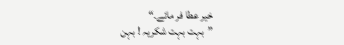خیر عطا فر مائے۔“
”بہت بہت شکریہ ! بہن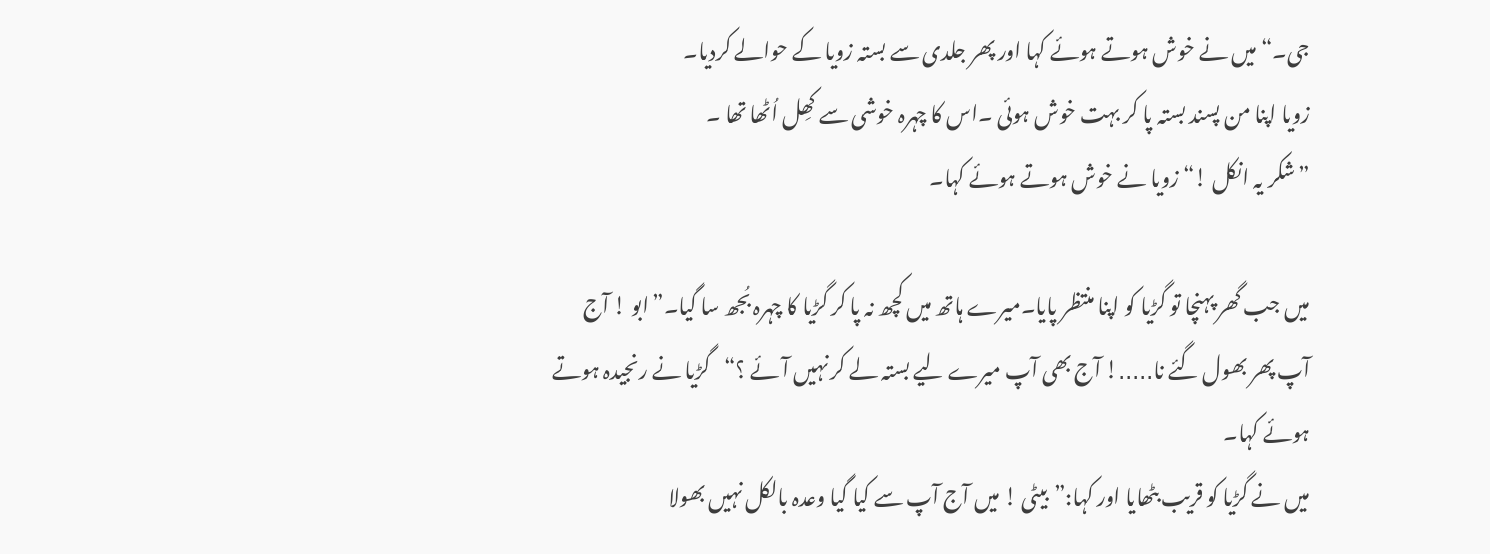جی۔“میں نے خوش ہوتے ہوئے کہا اور پھر جلدی سے بستہ زویا کے حوالے کردیا۔
زویا اپنا من پسند بستہ پا کر بہت خوش ہوئی ۔اس کا چہرہ خوشی سے کھِل اُٹھا تھا ۔
”شکر یہ انکل !“ زویا نے خوش ہوتے ہوئے کہا۔

میں جب گھر پہنچا تو گڑیا کو اپنا منتظر پایا۔میرے ہاتھ میں کچھ نہ پا کر گڑیا کا چہرہ بُجھ سا گیا۔”ابو ! آج آپ پھر بھول گئے نا․․․․․! آج بھی آپ میرے لیے بستہ لے کر نہیں آئے ؟“گڑیا نے رنجیدہ ہوتے ہوئے کہا۔
میں نے گڑیا کو قریب بٹھایا اور کہا:”بیٹی ! میں آج آپ سے کیا گیا وعدہ بالکل نہیں بھولا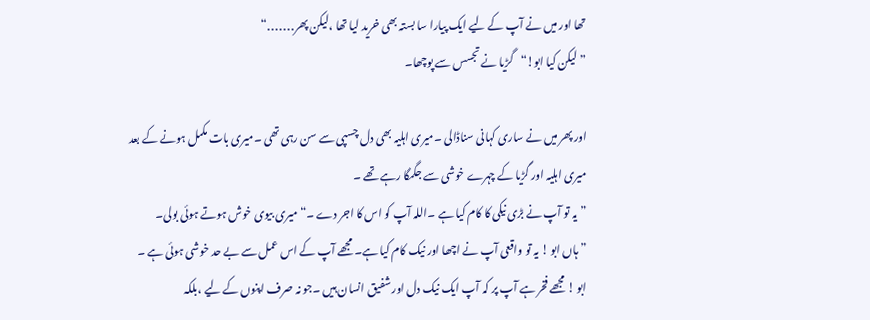تھا اور میں نے آپ کے لیے ایک پیارا سا بستہ بھی خرید لیا تھا ،لیکن پھر․․․․․․․“
”لیکن کیا ابو!“گڑیا نے تجسس سے پوچھا۔

اور پھر میں نے ساری کہانی سناڈالی ۔میری اہلیہ بھی دل چسپی سے سن رہی تھی ۔میری بات مکمل ہونے کے بعد میری اہلیہ اور گڑیا کے چہرے خوشی سے جگمگا رہے تھے ۔
”یہ تو آپ نے بڑی نیکی کا کام کیا ہے ۔اللہ آپ کو اس کا اجر دے ۔“میری بیوی خوش ہوتے ہوئی بولی۔
”ہاں ابو ! یہ تو واقعی آپ نے اچھا اور نیک کام کیا ہے۔ مجھے آپ کے اس عمل سے بے حد خوشی ہوئی ہے ۔
ابو ! مجھے فخر ہے آپ پر کہ آپ ایک نیک دل اور شفیق انسان ہیں ۔جو نہ صرف اپنوں کے لیے ،بلکہ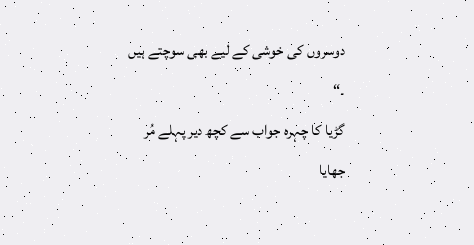دوسروں کی خوشی کے لیے بھی سوچتے ہیں ۔“
گڑیا کا چہرہ جواب سے کچھ دیر پہلے مُر جھایا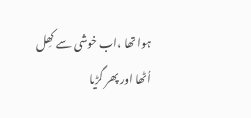ہوا تھا ،اب خوشی سے کھِل اُٹھا اور پھر گڑیا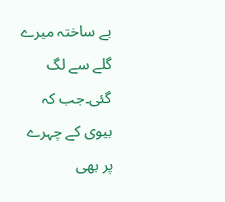بے ساختہ میرے گلے سے لگ گئی۔جب کہ بیوی کے چہرے پر بھی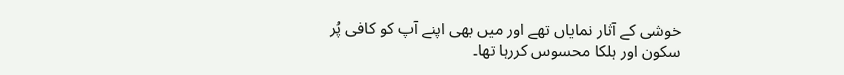خوشی کے آثار نمایاں تھے اور میں بھی اپنے آپ کو کافی پُر سکون اور ہلکا محسوس کررہا تھا۔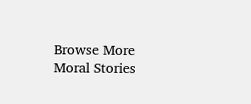Browse More Moral Stories